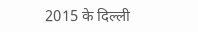2015 के दिल्ली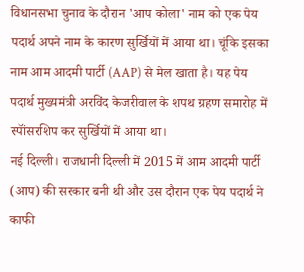विधानसभा चुनाव के दौरान 'आप कोला' नाम को एक पेय पदार्थ अपने नाम के कारण सुर्खियों में आया था। चूंकि इसका नाम आम आदमी पार्टी (AAP) से मेल खाता है। यह पेय पदार्थ मुख्यमंत्री अरविंद केजरीवाल के शपथ ग्रहण समारोह में स्पॉंसरशिप कर सुर्खियों में आया था।
नई दिल्ली। राजधानी दिल्ली में 2015 में आम आदमी पार्टी (आप) की सरकार बनी थी और उस दौरान एक पेय पदार्थ ने काफी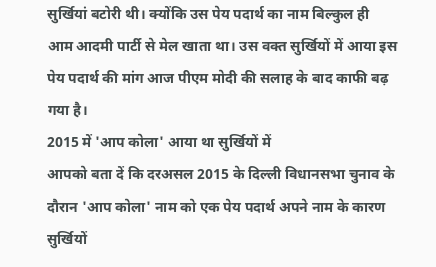सुर्खियां बटोरी थी। क्योंकि उस पेय पदार्थ का नाम बिल्कुल ही आम आदमी पार्टी से मेल खाता था। उस वक्त सुर्खियों में आया इस पेय पदार्थ की मांग आज पीएम मोदी की सलाह के बाद काफी बढ़ गया है।
2015 में 'आप कोला' आया था सुर्खियों में
आपको बता दें कि दरअसल 2015 के दिल्ली विधानसभा चुनाव के दौरान 'आप कोला' नाम को एक पेय पदार्थ अपने नाम के कारण सुर्खियों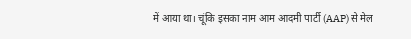में आया था। चूंकि इसका नाम आम आदमी पार्टी (AAP) से मेल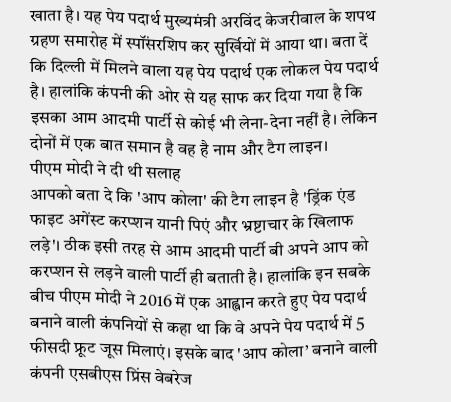खाता है। यह पेय पदार्थ मुख्यमंत्री अरविंद केजरीवाल के शपथ ग्रहण समारोह में स्पॉंसरशिप कर सुर्खियों में आया था। बता दें कि दिल्ली में मिलने वाला यह पेय पदार्थ एक लोकल पेय पदार्थ है। हालांकि कंपनी की ओर से यह साफ कर दिया गया है कि इसका आम आदमी पार्टी से कोई भी लेना-देना नहीं है। लेकिन दोनों में एक बात समान है वह है नाम और टैग लाइन।
पीएम मोदी ने दी थी सलाह
आपको बता दे कि 'आप कोला' की टैग लाइन है 'ड्रिंक एंड फाइट अगेंस्ट करप्शन यानी पिएं और भ्रष्टाचार के खिलाफ लड़े'। ठीक इसी तरह से आम आदमी पार्टी बी अपने आप को करप्शन से लड़ने वाली पार्टी ही बताती है। हालांकि इन सबके बीच पीएम मोदी ने 2016 में एक आह्वान करते हुए पेय पदार्थ बनाने वाली कंपनियों से कहा था कि वे अपने पेय पदार्थ में 5 फीसदी फ्रूट जूस मिलाएं। इसके बाद 'आप कोला’ बनाने वाली कंपनी एसबीएस प्रिंस वेबरेज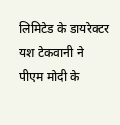लिमिटेड के डायरेक्टर यश टेकवानी ने पीएम मोदी के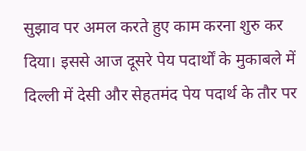सुझाव पर अमल करते हुए काम करना शुरु कर दिया। इससे आज दूसरे पेय पदार्थों के मुकाबले में दिल्ली में देसी और सेहतमंद पेय पदार्थ के तौर पर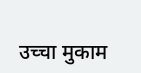उच्चा मुकाम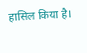हासिल किया है।